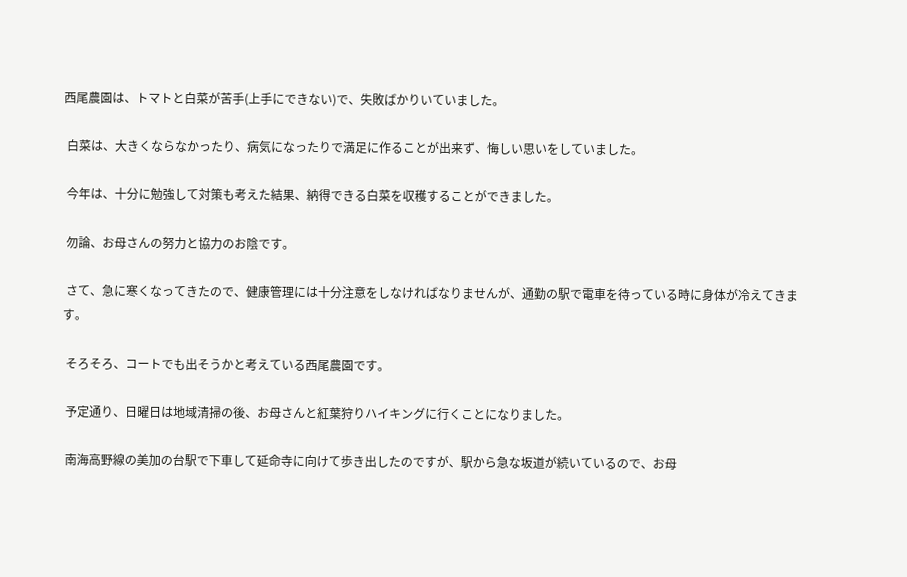西尾農園は、トマトと白菜が苦手(上手にできない)で、失敗ばかりいていました。

 白菜は、大きくならなかったり、病気になったりで満足に作ることが出来ず、悔しい思いをしていました。

 今年は、十分に勉強して対策も考えた結果、納得できる白菜を収穫することができました。

 勿論、お母さんの努力と協力のお陰です。

 さて、急に寒くなってきたので、健康管理には十分注意をしなければなりませんが、通勤の駅で電車を待っている時に身体が冷えてきます。

 そろそろ、コートでも出そうかと考えている西尾農園です。

 予定通り、日曜日は地域清掃の後、お母さんと紅葉狩りハイキングに行くことになりました。

 南海高野線の美加の台駅で下車して延命寺に向けて歩き出したのですが、駅から急な坂道が続いているので、お母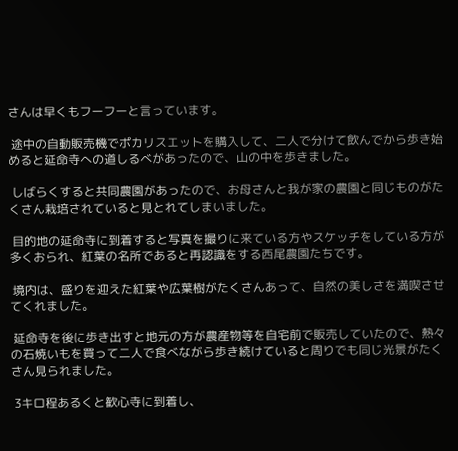さんは早くもフーフーと言っています。

 途中の自動販売機でポカリスエットを購入して、二人で分けて飲んでから歩き始めると延命寺への道しるべがあったので、山の中を歩きました。

 しばらくすると共同農園があったので、お母さんと我が家の農園と同じものがたくさん栽培されていると見とれてしまいました。

 目的地の延命寺に到着すると写真を撮りに来ている方やスケッチをしている方が多くおられ、紅葉の名所であると再認識をする西尾農園たちです。

 境内は、盛りを迎えた紅葉や広葉樹がたくさんあって、自然の美しさを満喫させてくれました。

 延命寺を後に歩き出すと地元の方が農産物等を自宅前で販売していたので、熱々の石焼いもを買って二人で食べながら歩き続けていると周りでも同じ光景がたくさん見られました。

 3キロ程あるくと歓心寺に到着し、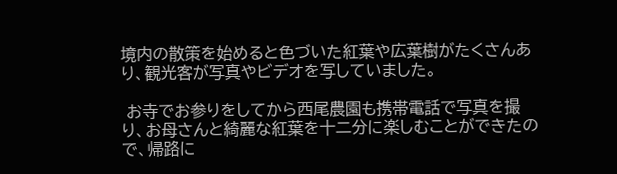境内の散策を始めると色づいた紅葉や広葉樹がたくさんあり、観光客が写真やビデオを写していました。

 お寺でお参りをしてから西尾農園も携帯電話で写真を撮り、お母さんと綺麗な紅葉を十二分に楽しむことができたので、帰路に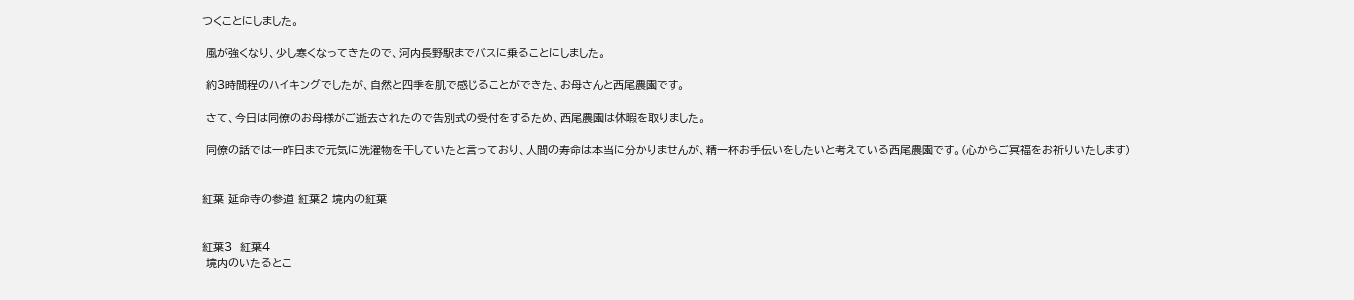つくことにしました。

 風が強くなり、少し寒くなってきたので、河内長野駅までバスに乗ることにしました。

 約3時間程のハイキングでしたが、自然と四季を肌で感じることができた、お母さんと西尾農園です。

 さて、今日は同僚のお母様がご逝去されたので告別式の受付をするため、西尾農園は休暇を取りました。

 同僚の話では一昨日まで元気に洗濯物を干していたと言っており、人間の寿命は本当に分かりませんが、精一杯お手伝いをしたいと考えている西尾農園です。(心からご冥福をお祈りいたします)


紅葉 延命寺の参道 紅葉2 境内の紅葉


紅葉3  紅葉4
 境内のいたるとこ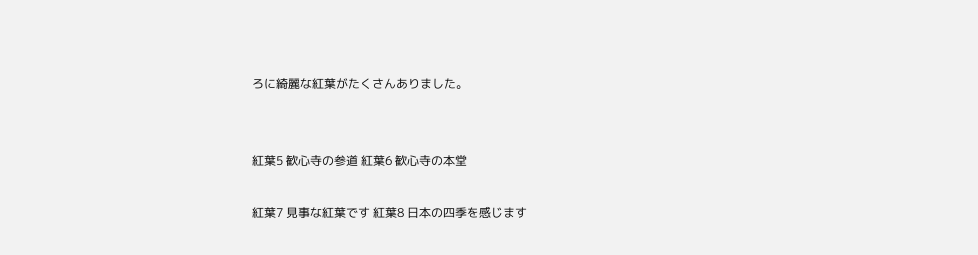ろに綺麗な紅葉がたくさんありました。


紅葉5 歓心寺の参道 紅葉6 歓心寺の本堂

紅葉7 見事な紅葉です 紅葉8 日本の四季を感じます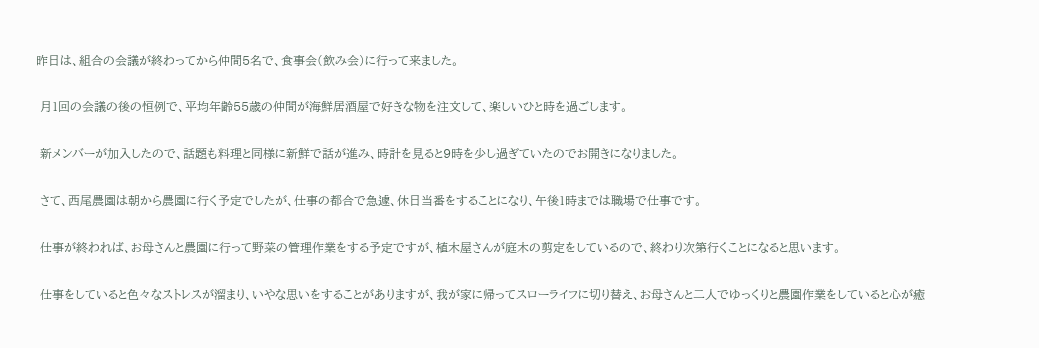昨日は、組合の会議が終わってから仲間5名で、食事会(飲み会)に行って来ました。

 月1回の会議の後の恒例で、平均年齢55歳の仲間が海鮮居酒屋で好きな物を注文して、楽しいひと時を過ごします。

 新メンバーが加入したので、話題も料理と同様に新鮮で話が進み、時計を見ると9時を少し過ぎていたのでお開きになりました。

 さて、西尾農園は朝から農園に行く予定でしたが、仕事の都合で急遽、休日当番をすることになり、午後1時までは職場で仕事です。

 仕事が終われば、お母さんと農園に行って野菜の管理作業をする予定ですが、植木屋さんが庭木の剪定をしているので、終わり次第行くことになると思います。

 仕事をしていると色々なストレスが溜まり、いやな思いをすることがありますが、我が家に帰ってスローライフに切り替え、お母さんと二人でゆっくりと農園作業をしていると心が癒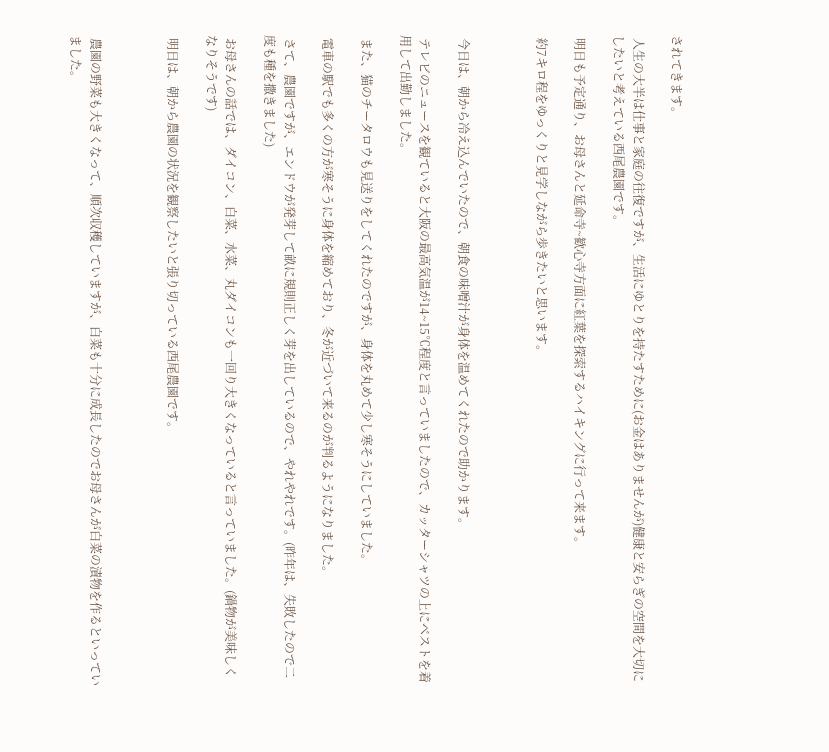されてきます。

 人生の大半は仕事と家庭の往復ですが、生活にゆとりを持たすために(お金はありませんが)健康と安らぎの空間を大切にしたいと考えている西尾農園です。

 明日も予定通り、お母さんと延命寺~歓心寺方面に紅葉を探索するハイキングに行って来ます。

 約7キロ程をゆっくりと見学しながら歩きたいと思います。



 今日は、朝から冷え込んでいたので、朝食の味噌汁が身体を温めてくれたので助かります。

 テレビのニュースを観ていると大阪の最高気温が14~15℃程度と言っていましたので、カッターシャツの上にベストを着用して出勤しました。

 また、猫のチータロウも見送りをしてくれたのですが、身体を丸めて少し寒そうにしていました。

 電車の駅でも多くの方が寒そうに身体を縮めており、冬が近づいて来るのが判るようになりました。

 さて、農園ですが、エンドウが発芽して畝に規則正しく芽を出しているので、やれやれです。(昨年は、失敗したので二度も種を撒きました)

 お母さんの話では、ダイコン、白菜、水菜、丸ダイコンも一回り大きくなっていると言っていました。(鍋物が美味しくなりそうです)

 明日は、朝から農園の状況を観察したいと張り切っている西尾農園です。



 農園の野菜も大きくなって、順次収穫していますが、白菜も十分に成長したのでお母さんが白菜の漬物を作るといっていました。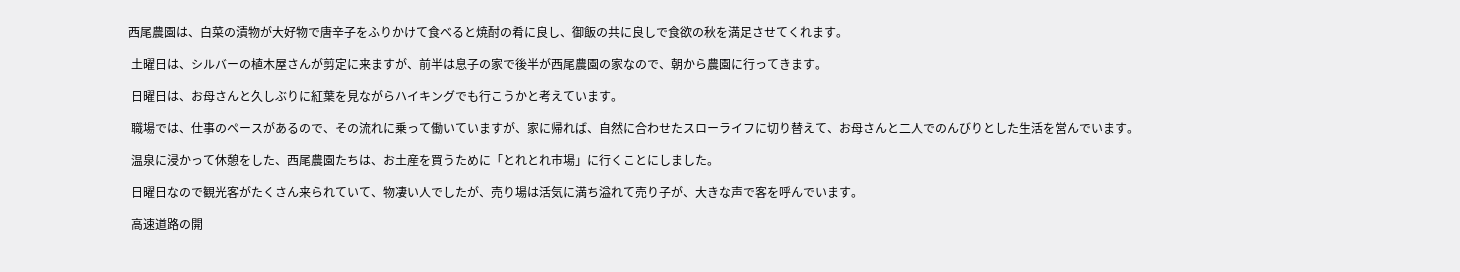西尾農園は、白菜の漬物が大好物で唐辛子をふりかけて食べると焼酎の肴に良し、御飯の共に良しで食欲の秋を満足させてくれます。

 土曜日は、シルバーの植木屋さんが剪定に来ますが、前半は息子の家で後半が西尾農園の家なので、朝から農園に行ってきます。

 日曜日は、お母さんと久しぶりに紅葉を見ながらハイキングでも行こうかと考えています。

 職場では、仕事のペースがあるので、その流れに乗って働いていますが、家に帰れば、自然に合わせたスローライフに切り替えて、お母さんと二人でのんびりとした生活を営んでいます。

 温泉に浸かって休憩をした、西尾農園たちは、お土産を買うために「とれとれ市場」に行くことにしました。

 日曜日なので観光客がたくさん来られていて、物凄い人でしたが、売り場は活気に満ち溢れて売り子が、大きな声で客を呼んでいます。

 高速道路の開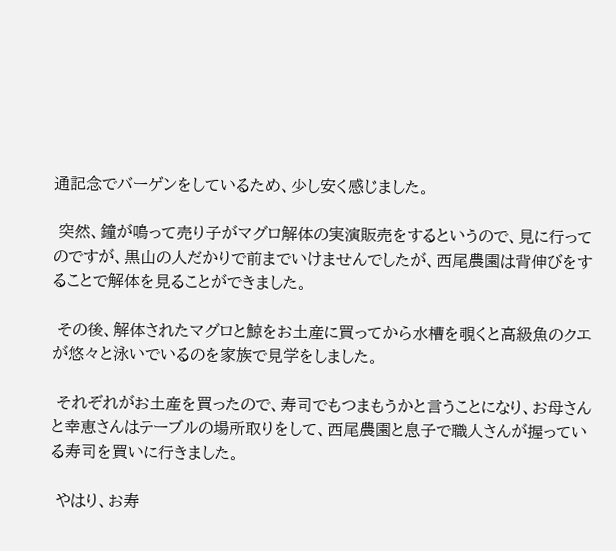通記念でバーゲンをしているため、少し安く感じました。

 突然、鐘が鳴って売り子がマグロ解体の実演販売をするというので、見に行ってのですが、黒山の人だかりで前までいけませんでしたが、西尾農園は背伸びをすることで解体を見ることができました。

 その後、解体されたマグロと鯨をお土産に買ってから水槽を覗くと高級魚のクエが悠々と泳いでいるのを家族で見学をしました。

 それぞれがお土産を買ったので、寿司でもつまもうかと言うことになり、お母さんと幸恵さんはテーブルの場所取りをして、西尾農園と息子で職人さんが握っている寿司を買いに行きました。

 やはり、お寿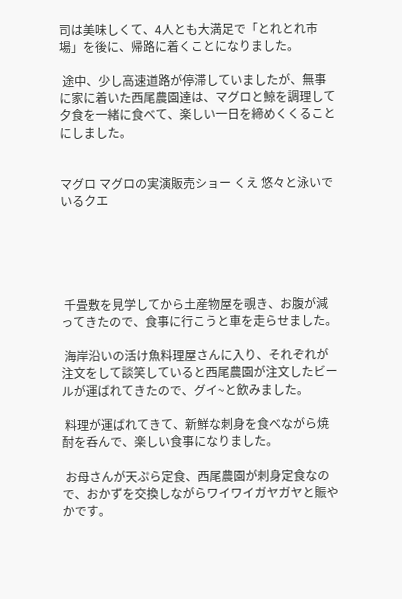司は美味しくて、4人とも大満足で「とれとれ市場」を後に、帰路に着くことになりました。

 途中、少し高速道路が停滞していましたが、無事に家に着いた西尾農園達は、マグロと鯨を調理して夕食を一緒に食べて、楽しい一日を締めくくることにしました。


マグロ マグロの実演販売ショー くえ 悠々と泳いでいるクエ





 千畳敷を見学してから土産物屋を覗き、お腹が減ってきたので、食事に行こうと車を走らせました。

 海岸沿いの活け魚料理屋さんに入り、それぞれが注文をして談笑していると西尾農園が注文したビールが運ばれてきたので、グイ~と飲みました。

 料理が運ばれてきて、新鮮な刺身を食べながら焼酎を呑んで、楽しい食事になりました。

 お母さんが天ぷら定食、西尾農園が刺身定食なので、おかずを交換しながらワイワイガヤガヤと賑やかです。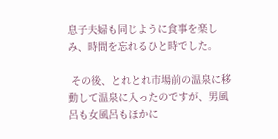息子夫婦も同じように食事を楽しみ、時間を忘れるひと時でした。

 その後、とれとれ市場前の温泉に移動して温泉に入ったのですが、男風呂も女風呂もほかに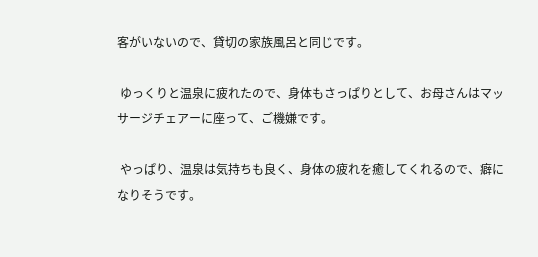客がいないので、貸切の家族風呂と同じです。

 ゆっくりと温泉に疲れたので、身体もさっぱりとして、お母さんはマッサージチェアーに座って、ご機嫌です。

 やっぱり、温泉は気持ちも良く、身体の疲れを癒してくれるので、癖になりそうです。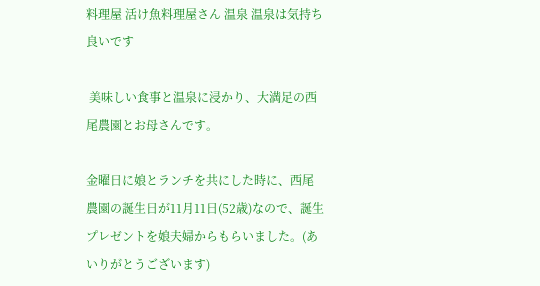料理屋 活け魚料理屋さん 温泉 温泉は気持ち良いです

 美味しい食事と温泉に浸かり、大満足の西尾農園とお母さんです。

金曜日に娘とランチを共にした時に、西尾農園の誕生日が11月11日(52歳)なので、誕生プレゼントを娘夫婦からもらいました。(あいりがとうございます)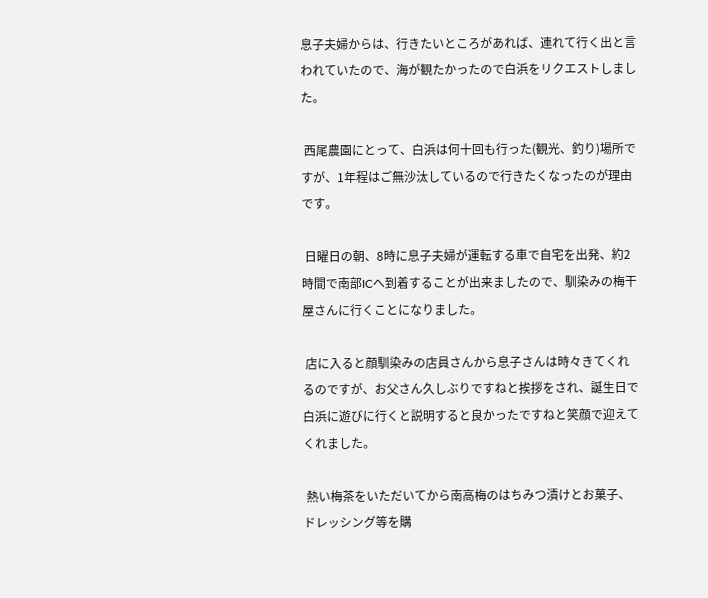息子夫婦からは、行きたいところがあれば、連れて行く出と言われていたので、海が観たかったので白浜をリクエストしました。

 西尾農園にとって、白浜は何十回も行った(観光、釣り)場所ですが、1年程はご無沙汰しているので行きたくなったのが理由です。

 日曜日の朝、8時に息子夫婦が運転する車で自宅を出発、約2時間で南部ICへ到着することが出来ましたので、馴染みの梅干屋さんに行くことになりました。

 店に入ると顔馴染みの店員さんから息子さんは時々きてくれるのですが、お父さん久しぶりですねと挨拶をされ、誕生日で白浜に遊びに行くと説明すると良かったですねと笑顔で迎えてくれました。

 熱い梅茶をいただいてから南高梅のはちみつ漬けとお菓子、ドレッシング等を購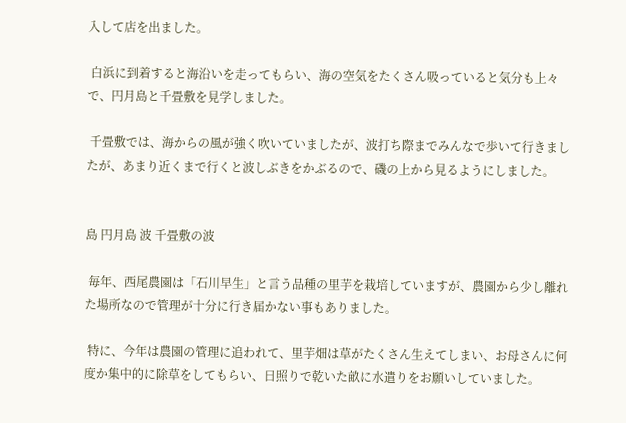入して店を出ました。

 白浜に到着すると海沿いを走ってもらい、海の空気をたくさん吸っていると気分も上々で、円月島と千畳敷を見学しました。

 千畳敷では、海からの風が強く吹いていましたが、波打ち際までみんなで歩いて行きましたが、あまり近くまで行くと波しぶきをかぶるので、磯の上から見るようにしました。


島 円月島 波 千畳敷の波

 毎年、西尾農園は「石川早生」と言う品種の里芋を栽培していますが、農園から少し離れた場所なので管理が十分に行き届かない事もありました。

 特に、今年は農園の管理に追われて、里芋畑は草がたくさん生えてしまい、お母さんに何度か集中的に除草をしてもらい、日照りで乾いた畝に水遣りをお願いしていました。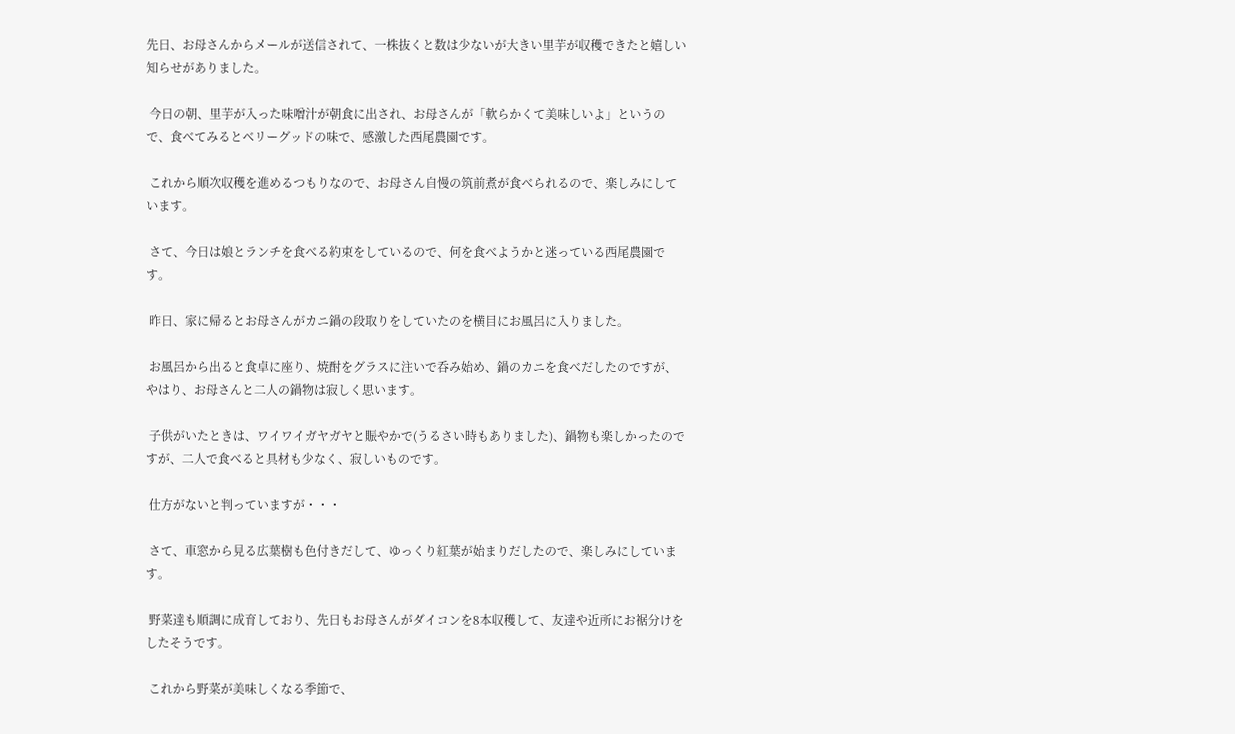先日、お母さんからメールが送信されて、一株抜くと数は少ないが大きい里芋が収穫できたと嬉しい知らせがありました。

 今日の朝、里芋が入った味噌汁が朝食に出され、お母さんが「軟らかくて美味しいよ」というので、食べてみるとベリーグッドの味で、感激した西尾農園です。

 これから順次収穫を進めるつもりなので、お母さん自慢の筑前煮が食べられるので、楽しみにしています。

 さて、今日は娘とランチを食べる約束をしているので、何を食べようかと迷っている西尾農園です。

 昨日、家に帰るとお母さんがカニ鍋の段取りをしていたのを横目にお風呂に入りました。

 お風呂から出ると食卓に座り、焼酎をグラスに注いで呑み始め、鍋のカニを食べだしたのですが、やはり、お母さんと二人の鍋物は寂しく思います。

 子供がいたときは、ワイワイガヤガヤと賑やかで(うるさい時もありました)、鍋物も楽しかったのですが、二人で食べると具材も少なく、寂しいものです。

 仕方がないと判っていますが・・・

 さて、車窓から見る広葉樹も色付きだして、ゆっくり紅葉が始まりだしたので、楽しみにしています。

 野菜達も順調に成育しており、先日もお母さんがダイコンを8本収穫して、友達や近所にお裾分けをしたそうです。

 これから野菜が美味しくなる季節で、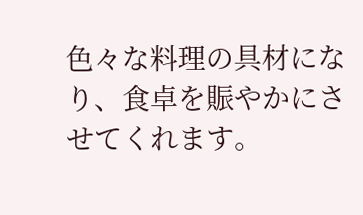色々な料理の具材になり、食卓を賑やかにさせてくれます。